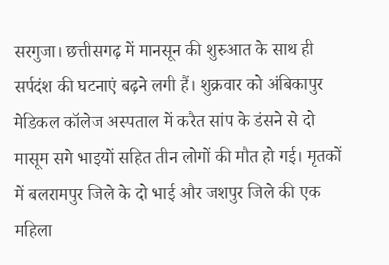सरगुजा। छत्तीसगढ़ में मानसून की शुरुआत के साथ ही सर्पदंश की घटनाएं बढ़ने लगी हैं। शुक्रवार को अंबिकापुर मेडिकल कॉलेज अस्पताल में करैत सांप के डंसने से दो मासूम सगे भाइयों सहित तीन लोगों की मौत हो गई। मृतकों में बलरामपुर जिले के दो भाई और जशपुर जिले की एक महिला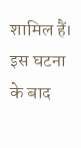शामिल हैं। इस घटना के बाद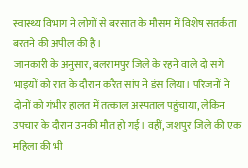स्वास्थ्य विभाग ने लोगों से बरसात के मौसम में विशेष सतर्कता बरतने की अपील की है।
जानकारी के अनुसार, बलरामपुर जिले के रहने वाले दो सगे भाइयों को रात के दौरान करैत सांप ने डंस लिया। परिजनों ने दोनों को गंभीर हालत में तत्काल अस्पताल पहुंचाया, लेकिन उपचार के दौरान उनकी मौत हो गई। वहीं, जशपुर जिले की एक महिला की भी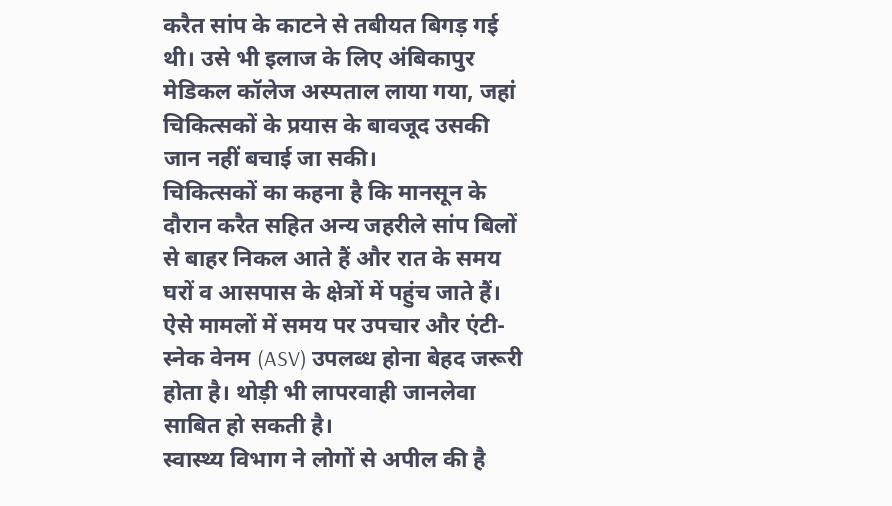करैत सांप के काटने से तबीयत बिगड़ गई थी। उसे भी इलाज के लिए अंबिकापुर मेडिकल कॉलेज अस्पताल लाया गया, जहां चिकित्सकों के प्रयास के बावजूद उसकी जान नहीं बचाई जा सकी।
चिकित्सकों का कहना है कि मानसून के दौरान करैत सहित अन्य जहरीले सांप बिलों से बाहर निकल आते हैं और रात के समय घरों व आसपास के क्षेत्रों में पहुंच जाते हैं। ऐसे मामलों में समय पर उपचार और एंटी-स्नेक वेनम (ASV) उपलब्ध होना बेहद जरूरी होता है। थोड़ी भी लापरवाही जानलेवा साबित हो सकती है।
स्वास्थ्य विभाग ने लोगों से अपील की है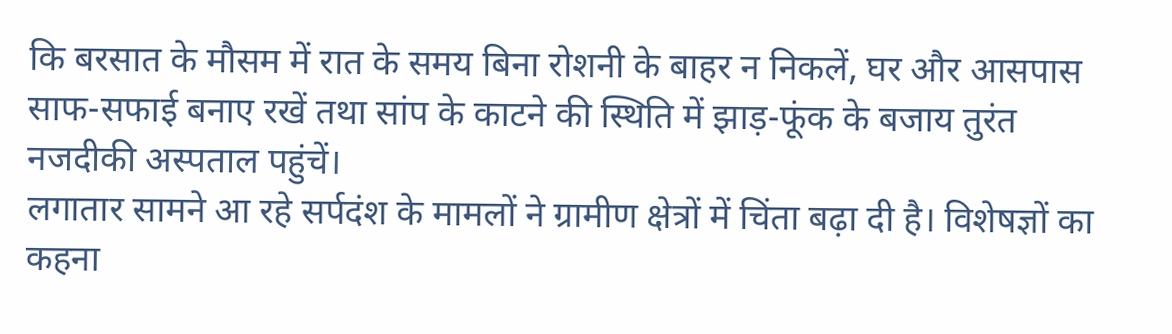कि बरसात के मौसम में रात के समय बिना रोशनी के बाहर न निकलें, घर और आसपास साफ-सफाई बनाए रखें तथा सांप के काटने की स्थिति में झाड़-फूंक के बजाय तुरंत नजदीकी अस्पताल पहुंचें।
लगातार सामने आ रहे सर्पदंश के मामलों ने ग्रामीण क्षेत्रों में चिंता बढ़ा दी है। विशेषज्ञों का कहना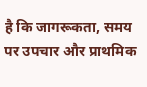है कि जागरूकता, समय पर उपचार और प्राथमिक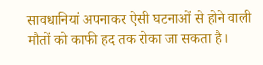सावधानियां अपनाकर ऐसी घटनाओं से होने वाली मौतों को काफी हद तक रोका जा सकता है।